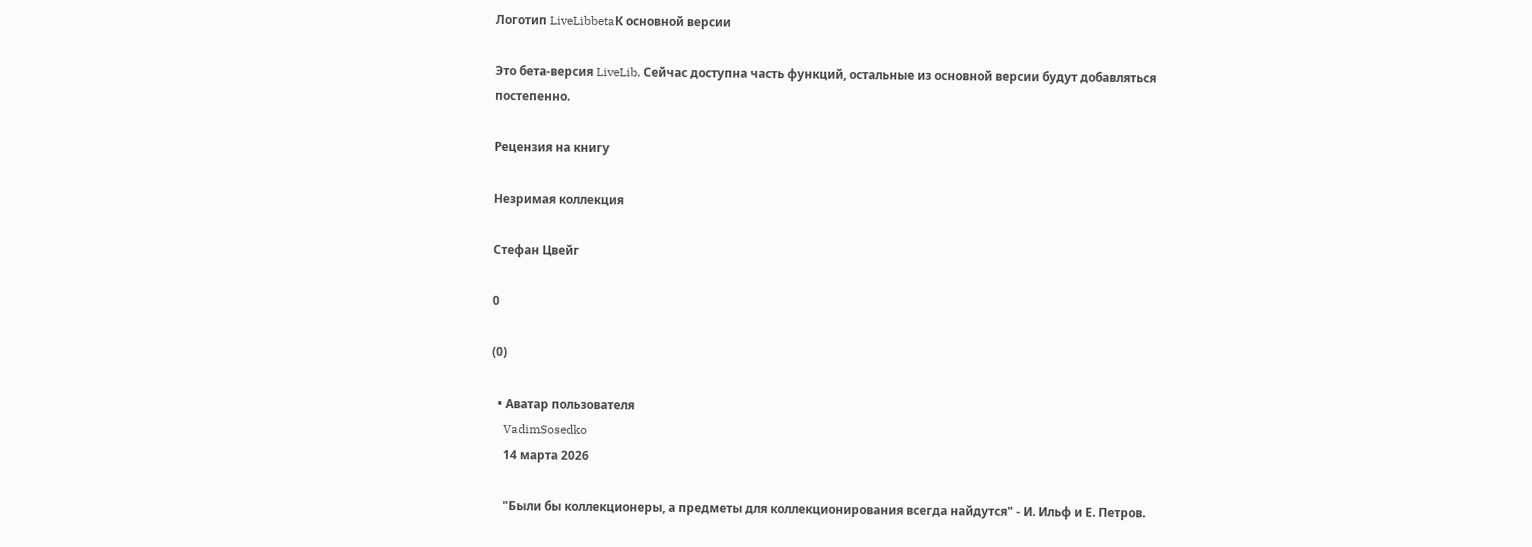Логотип LiveLibbetaК основной версии

Это бета-версия LiveLib. Сейчас доступна часть функций, остальные из основной версии будут добавляться постепенно.

Рецензия на книгу

Незримая коллекция

Стефан Цвейг

0

(0)

  • Аватар пользователя
    VadimSosedko
    14 марта 2026

    "Были бы коллекционеры, а предметы для коллекционирования всегда найдутся" - И. Ильф и Е. Петров.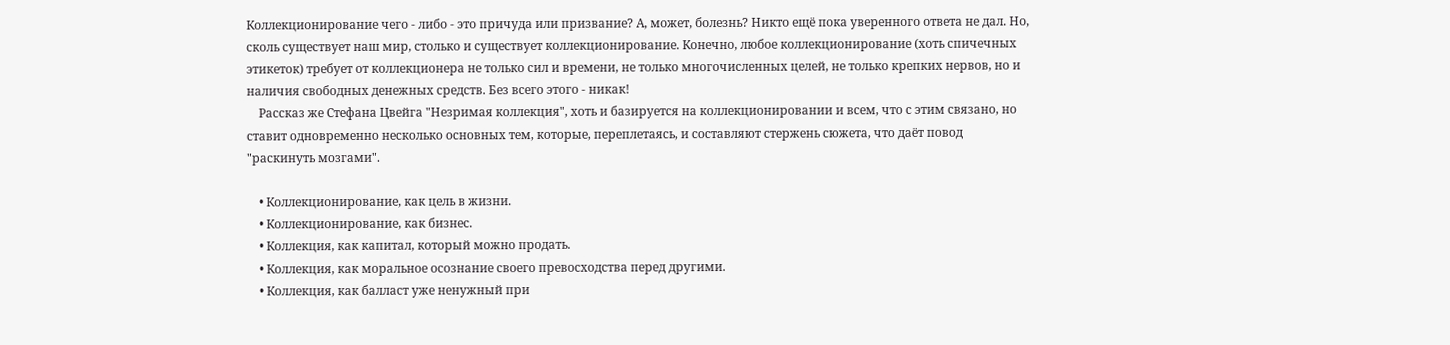Коллекционирование чего - либо - это причуда или призвание? А, может, болезнь? Никто ещё пока уверенного ответа не дал. Но, сколь существует наш мир, столько и существует коллекционирование. Конечно, любое коллекционирование (хоть спичечных этикеток) требует от коллекционера не только сил и времени, не только многочисленных целей, не только крепких нервов, но и наличия свободных денежных средств. Без всего этого - никак!
    Рассказ же Стефана Цвейга "Незримая коллекция", хоть и базируется на коллекционировании и всем, что с этим связано, но ставит одновременно несколько основных тем, которые, переплетаясь, и составляют стержень сюжета, что даёт повод "раскинуть мозгами".

    • Коллекционирование, как цель в жизни.
    • Коллекционирование, как бизнес.
    • Коллекция, как капитал, который можно продать.
    • Коллекция, как моральное осознание своего превосходства перед другими.
    • Коллекция, как балласт уже ненужный при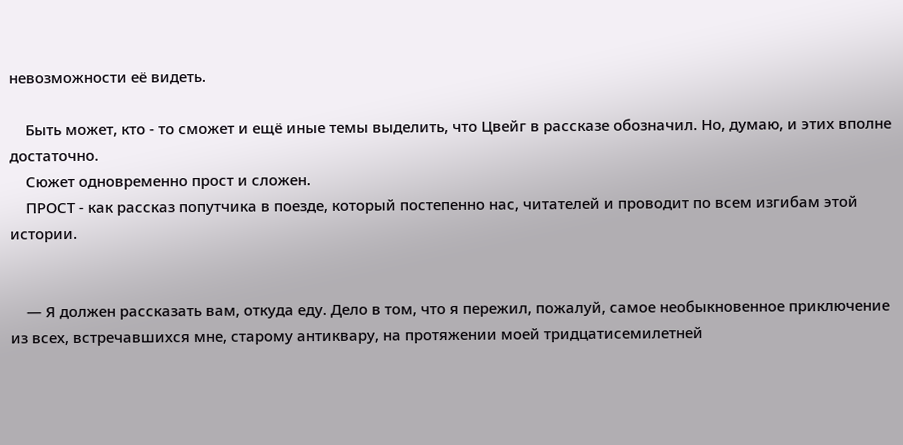невозможности её видеть.

    Быть может, кто - то сможет и ещё иные темы выделить, что Цвейг в рассказе обозначил. Но, думаю, и этих вполне достаточно.
    Сюжет одновременно прост и сложен.
    ПРОСТ - как рассказ попутчика в поезде, который постепенно нас, читателей и проводит по всем изгибам этой истории.


    — Я должен рассказать вам, откуда еду. Дело в том, что я пережил, пожалуй, самое необыкновенное приключение из всех, встречавшихся мне, старому антиквару, на протяжении моей тридцатисемилетней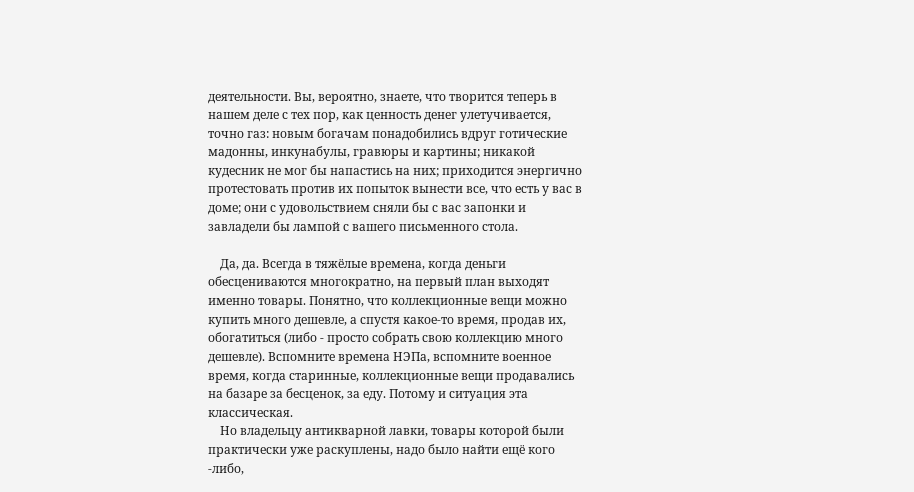деятельности. Вы, вероятно, знаете, что творится теперь в нашем деле с тех пор, как ценность денег улетучивается, точно газ: новым богачам понадобились вдруг готические мадонны, инкунабулы, гравюры и картины; никакой кудесник не мог бы напастись на них; приходится энергично протестовать против их попыток вынести все, что есть у вас в доме; они с удовольствием сняли бы с вас запонки и завладели бы лампой с вашего письменного стола.

    Да, да. Всегда в тяжёлые времена, когда деньги обесцениваются многократно, на первый план выходят именно товары. Понятно, что коллекционные вещи можно купить много дешевле, а спустя какое-то время, продав их, обогатиться (либо - просто собрать свою коллекцию много дешевле). Вспомните времена НЭПа, вспомните военное время, когда старинные, коллекционные вещи продавались на базаре за бесценок, за еду. Потому и ситуация эта классическая.
    Но владельцу антикварной лавки, товары которой были практически уже раскуплены, надо было найти ещё кого -либо,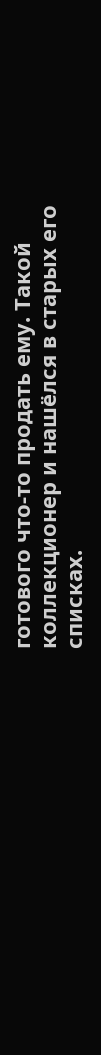готового что-то продать ему. Такой коллекционер и нашёлся в старых его списках.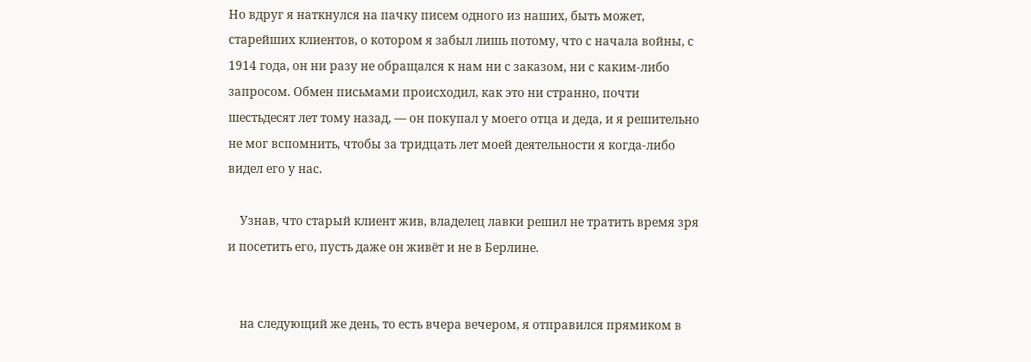Но вдруг я наткнулся на пачку писем одного из наших, быть может, старейших клиентов, о котором я забыл лишь потому, что с начала войны, с 1914 года, он ни разу не обращался к нам ни с заказом, ни с каким-либо запросом. Обмен письмами происходил, как это ни странно, почти шестьдесят лет тому назад, — он покупал у моего отца и деда, и я решительно не мог вспомнить, чтобы за тридцать лет моей деятельности я когда-либо видел его у нас.

    Узнав, что старый клиент жив, владелец лавки решил не тратить время зря и посетить его, пусть даже он живёт и не в Берлине.


    на следующий же день, то есть вчера вечером, я отправился прямиком в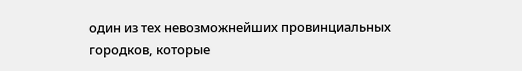один из тех невозможнейших провинциальных городков, которые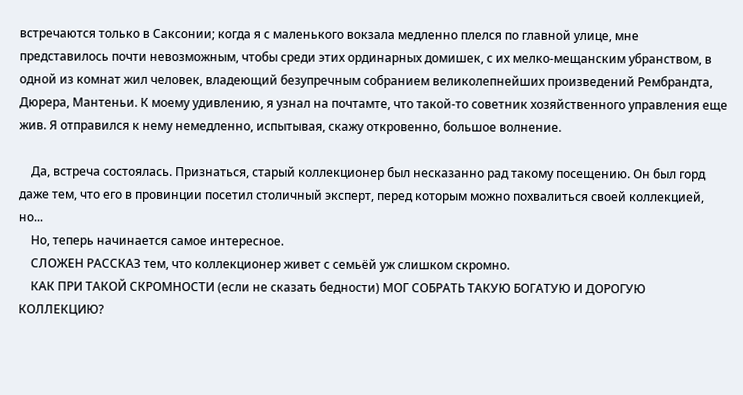встречаются только в Саксонии; когда я с маленького вокзала медленно плелся по главной улице, мне представилось почти невозможным, чтобы среди этих ординарных домишек, с их мелко-мещанским убранством, в одной из комнат жил человек, владеющий безупречным собранием великолепнейших произведений Рембрандта, Дюрера, Мантеньи. К моему удивлению, я узнал на почтамте, что такой-то советник хозяйственного управления еще жив. Я отправился к нему немедленно, испытывая, скажу откровенно, большое волнение.

    Да, встреча состоялась. Признаться, старый коллекционер был несказанно рад такому посещению. Он был горд даже тем, что его в провинции посетил столичный эксперт, перед которым можно похвалиться своей коллекцией, но...
    Но, теперь начинается самое интересное.
    СЛОЖЕН РАССКАЗ тем, что коллекционер живет с семьёй уж слишком скромно.
    КАК ПРИ ТАКОЙ СКРОМНОСТИ (если не сказать бедности) МОГ СОБРАТЬ ТАКУЮ БОГАТУЮ И ДОРОГУЮ КОЛЛЕКЦИЮ?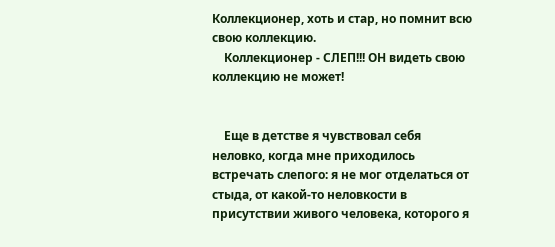Коллекционер, хоть и стар, но помнит всю свою коллекцию.
    Коллекционер - СЛЕП!!! ОН видеть свою коллекцию не может!


    Еще в детстве я чувствовал себя неловко, когда мне приходилось встречать слепого: я не мог отделаться от стыда, от какой-то неловкости в присутствии живого человека, которого я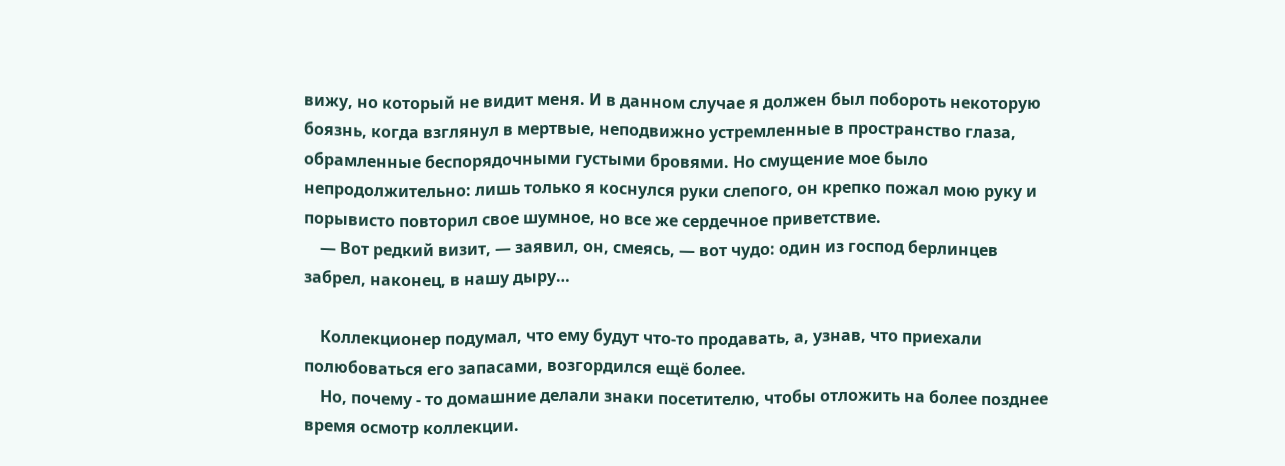вижу, но который не видит меня. И в данном случае я должен был побороть некоторую боязнь, когда взглянул в мертвые, неподвижно устремленные в пространство глаза, обрамленные беспорядочными густыми бровями. Но смущение мое было непродолжительно: лишь только я коснулся руки слепого, он крепко пожал мою руку и порывисто повторил свое шумное, но все же сердечное приветствие.
    — Вот редкий визит, — заявил, он, смеясь, — вот чудо: один из господ берлинцев забрел, наконец, в нашу дыру…

    Коллекционер подумал, что ему будут что-то продавать, а, узнав, что приехали полюбоваться его запасами, возгордился ещё более.
    Но, почему - то домашние делали знаки посетителю, чтобы отложить на более позднее время осмотр коллекции.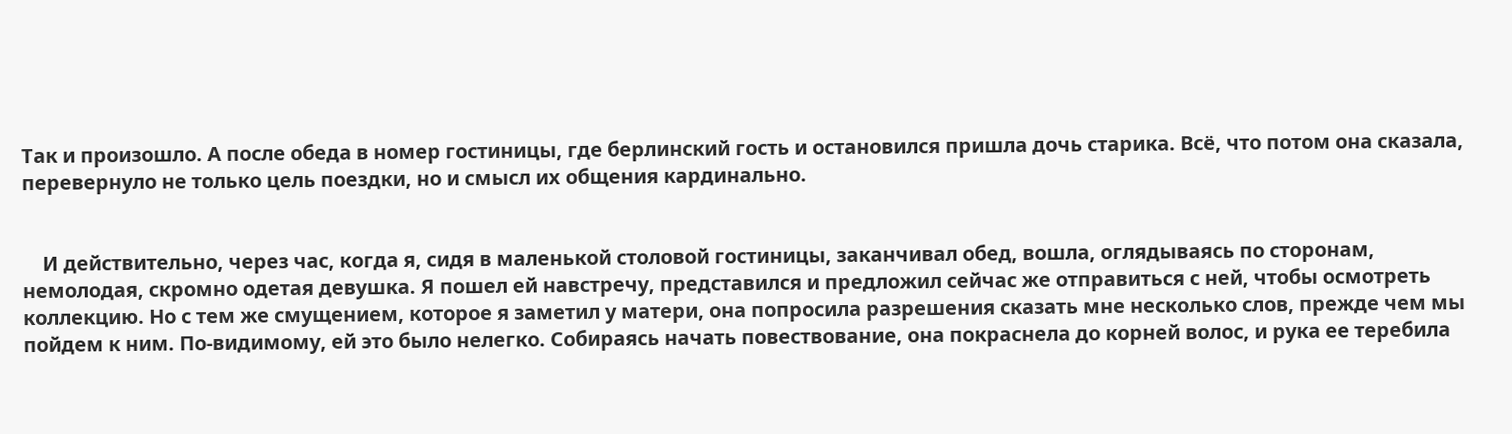Так и произошло. А после обеда в номер гостиницы, где берлинский гость и остановился пришла дочь старика. Всё, что потом она сказала, перевернуло не только цель поездки, но и смысл их общения кардинально.


    И действительно, через час, когда я, сидя в маленькой столовой гостиницы, заканчивал обед, вошла, оглядываясь по сторонам, немолодая, скромно одетая девушка. Я пошел ей навстречу, представился и предложил сейчас же отправиться с ней, чтобы осмотреть коллекцию. Но с тем же смущением, которое я заметил у матери, она попросила разрешения сказать мне несколько слов, прежде чем мы пойдем к ним. По-видимому, ей это было нелегко. Собираясь начать повествование, она покраснела до корней волос, и рука ее теребила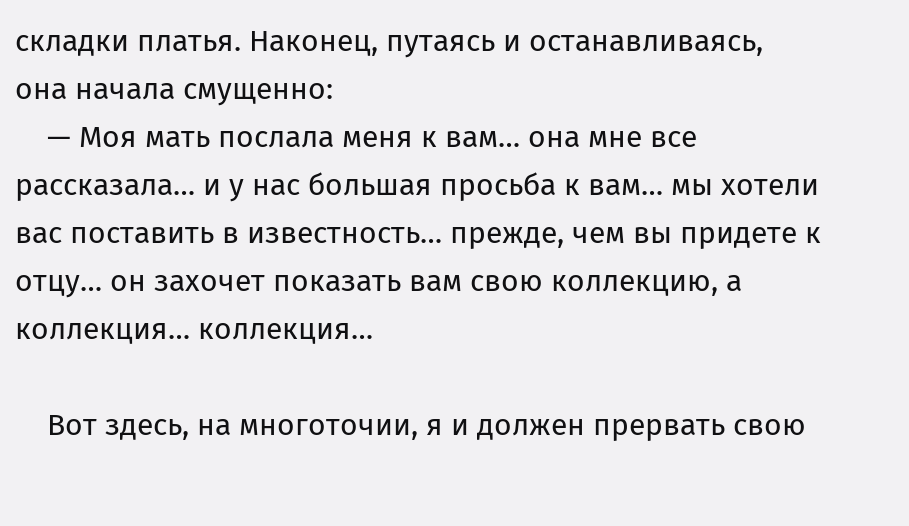складки платья. Наконец, путаясь и останавливаясь, она начала смущенно:
    — Моя мать послала меня к вам… она мне все рассказала… и у нас большая просьба к вам… мы хотели вас поставить в известность… прежде, чем вы придете к отцу… он захочет показать вам свою коллекцию, а коллекция… коллекция…

    Вот здесь, на многоточии, я и должен прервать свою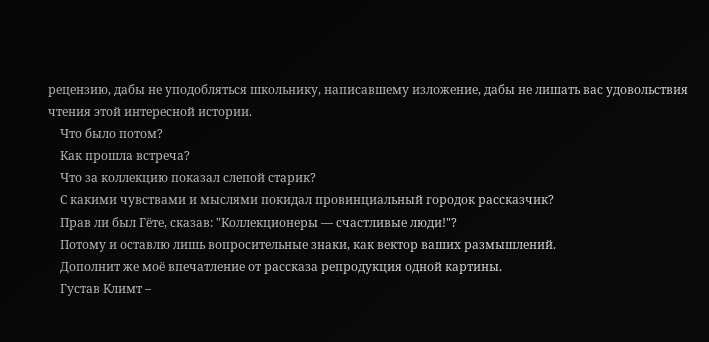рецензию, дабы не уподобляться школьнику, написавшему изложение, дабы не лишать вас удовольствия чтения этой интересной истории.
    Что было потом?
    Как прошла встреча?
    Что за коллекцию показал слепой старик?
    С какими чувствами и мыслями покидал провинциальный городок рассказчик?
    Прав ли был Гёте, сказав: "Коллекционеры — счастливые люди!"?
    Потому и оставлю лишь вопросительные знаки, как вектор ваших размышлений.
    Дополнит же моё впечатление от рассказа репродукция одной картины.
    Густав Климт –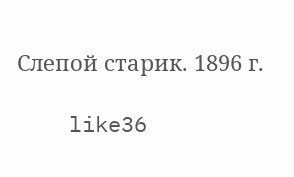Слепой старик. 1896 г.

    like36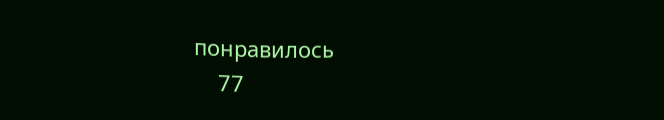понравилось
    77